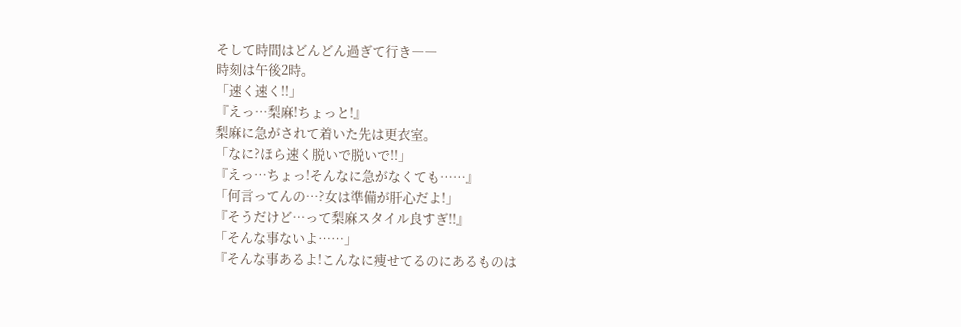そして時間はどんどん過ぎて行き――
時刻は午後2時。
「速く速く!!」
『えっ…梨麻!ちょっと!』
梨麻に急がされて着いた先は更衣室。
「なに?ほら速く脱いで脱いで!!」
『えっ…ちょっ!そんなに急がなくても……』
「何言ってんの…?女は準備が肝心だよ!」
『そうだけど…って梨麻スタイル良すぎ!!』
「そんな事ないよ……」
『そんな事あるよ!こんなに痩せてるのにあるものは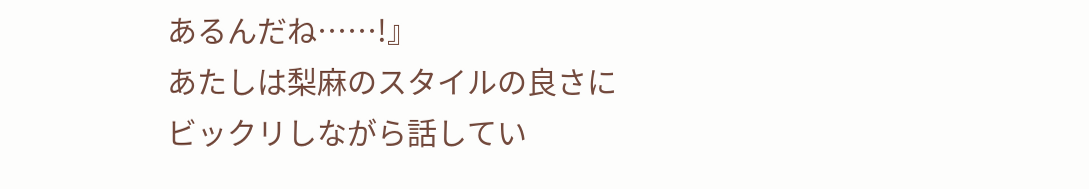あるんだね……!』
あたしは梨麻のスタイルの良さにビックリしながら話してい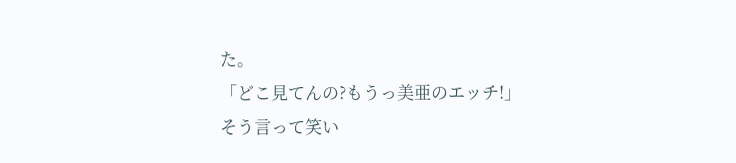た。
「どこ見てんの?もうっ美亜のエッチ!」
そう言って笑い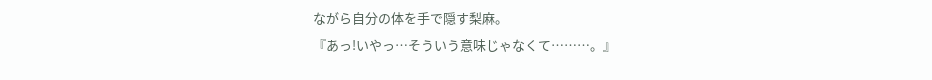ながら自分の体を手で隠す梨麻。
『あっ!いやっ…そういう意味じゃなくて………。』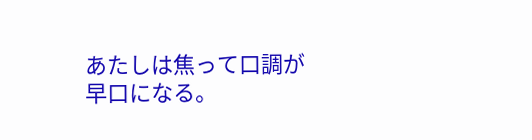あたしは焦って口調が早口になる。